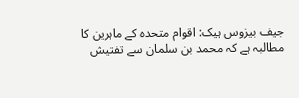جیف بیزوس ہیک: اقوام متحدہ کے ماہرین کا مطالبہ ہے کہ محمد بن سلمان سے تفتیش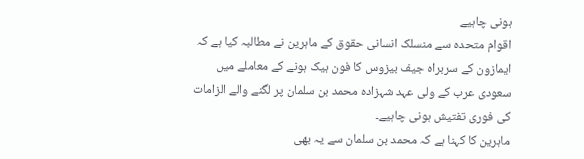ہونی چاہیے
اقوام متحدہ سے منسلک انسانی حقوق کے ماہرین نے مطالبہ کیا ہے کہ ایمازون کے سربراہ جیف بیزوس کا فون ہیک ہونے کے معاملے میں سعودی عرب کے ولی عہد شہزادہ محمد بن سلمان پر لگنے والے الزامات کی فوری تفتیش ہونی چاہیے۔
ماہرین کا کہنا ہے کہ محمد بن سلمان سے یہ بھی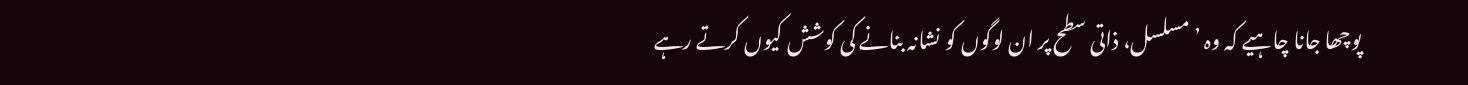پوچھا جانا چاہیے کہ وہ ’مسلسل، ذاتی سطح پر ان لوگوں کو نشانہ بنانے کی کوشش کیوں کرتے رہے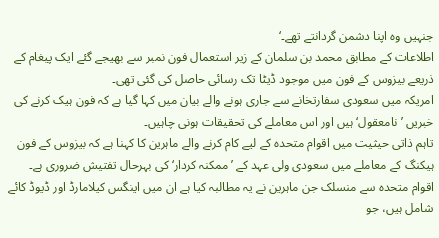جنہیں وہ اپنا دشمن گردانتے تھے۔‘
اطلاعات کے مطابق محمد بن سلمان کے زیر استعمال فون نمبر سے بھیجے گئے ایک پیغام کے ذریعے بیزوس کے فون میں موجود ڈیٹا تک رسائی حاصل کی گئی تھی۔
امریکہ میں سعودی سفارتخانے سے جاری ہونے والے بیان میں کہا گیا ہے کہ فون ہیک کرنے کی خبریں ’نامعقول‘ ہیں اور اس معاملے کی تحقیقات ہونی چاہیں۔
تاہم ذاتی حیثیت میں اقوام متحدہ کے لیے کام کرنے والے ماہرین کا کہنا ہے کہ بیزوس کے فون ہیکنگ کے معاملے میں سعودی ولی عہد کے ’ممکنہ کردار‘ کی بہرحال تفتیش ضروری ہے۔ اقوام متحدہ سے منسلک جن ماہرین نے یہ مطالبہ کیا ہے ان میں اینگس کیلامارڈ اور ڈیوڈ کائے شامل ہیں، جو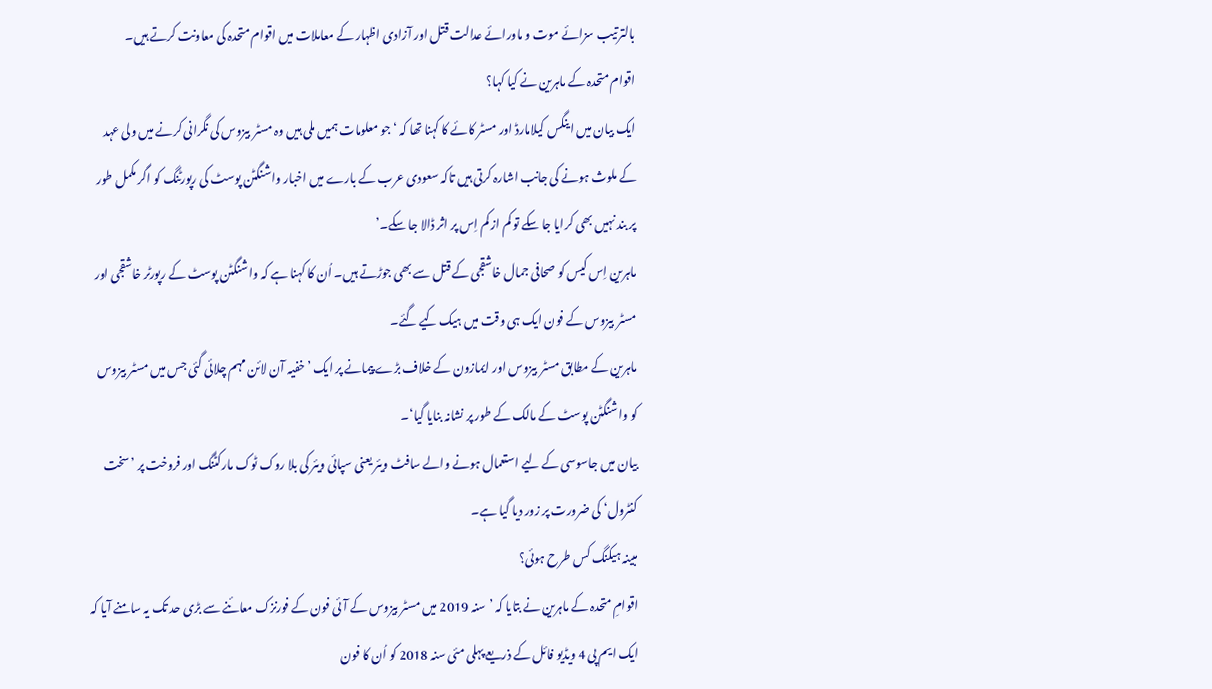بالترتیب سزائے موت و ماورائے عدالت قتل اور آزادی اظہار کے معاملات میں اقوام متحدہ کی معاونت کرتے ہیں۔
اقوام متحدہ کے ماہرین نے کیا کہا؟
ایک بیان میں اینگس کیلامارڈ اور مسٹر کائے کا کہنا تھا کہ ‘جو معلومات ہمیں ملی ہیں وہ مسٹر بیزوس کی نگرانی کرنے میں ولی عہد کے ملوث ہونے کی جانب اشارہ کرتی ہیں تاکہ سعودی عرب کے بارے میں اخبار واشنگٹن پوسٹ کی رپورٹنگ کو اگر مکمل طور پر بند نہیں بھی کرایا جا سکے تو کم از کم اِس پر اثر ڈالا جا سکے۔’
ماہرین اِس کیس کو صحافی جمال خاشقجی کے قتل سے بھی جوڑتے ہیں۔ اُن کا کہنا ہے کہ واشنگٹن پوسٹ کے رپورٹر خاشقجی اور مسٹر بیزوس کے فون ایک ہی وقت میں ہیک کیے گئے۔
ماہرین کے مطابق مسٹر بیزوس اور ایمازون کے خلاف بڑے پیمانے پر ایک ’خفیہ آن لائن مہم چلائی گئی جس میں مسٹر بیزوس کو واشنگٹن پوسٹ کے مالک کے طور پر نشانہ بنایا گیا‘۔
بیان میں جاسوسی کے لیے استعمال ہونے والے سافٹ ویئر یعنی سپائی ویئر کی بلا روک ٹوک مارکٹنگ اور فروخت پر ’سخت کنٹرول‘ کی ضرورت پر زور دیا گیا ہے۔
مبینہ ہیکنگ کس طرح ہوئی؟
اقوامِ متحدہ کے ماہرین نے بتایا کہ ’سنہ 2019 میں مسٹر بیزوس کے آئی فون کے فورنزک معائنے سے بڑی حد تک یہ سامنے آیا کہ ایک ایم پی 4 ویڈیو فائل کے ذریعے پہلی مئی سنہ 2018 کو اُن کا فون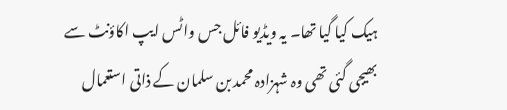ہیک کیا گیا تھا۔ یہ ویڈیو فائل جس واٹس ایپ اکاؤنٹ سے بھیجی گئی تھی وہ شہزادہ محمد بن سلمان کے ذاتی استعمال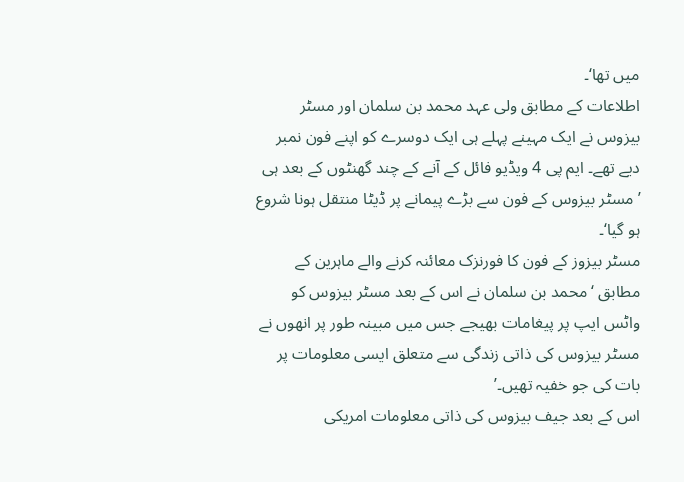میں تھا‘۔
اطلاعات کے مطابق ولی عہد محمد بن سلمان اور مسٹر بیزوس نے ایک مہینے پہلے ہی ایک دوسرے کو اپنے فون نمبر دیے تھے۔ ایم پی 4 ویڈیو فائل کے آنے کے چند گھنٹوں کے بعد ہی ’مسٹر بیزوس کے فون سے بڑے پیمانے پر ڈیٹا منتقل ہونا شروع ہو گیا‘۔
مسٹر بیزوز کے فون کا فورنزک معائنہ کرنے والے ماہرین کے مطابق ‘محمد بن سلمان نے اس کے بعد مسٹر بیزوس کو واٹس ایپ پر پیغامات بھیجے جس میں مبینہ طور پر انھوں نے مسٹر بیزوس کی ذاتی زندگی سے متعلق ایسی معلومات پر بات کی جو خفیہ تھیں۔’
اس کے بعد جیف بیزوس کی ذاتی معلومات امریکی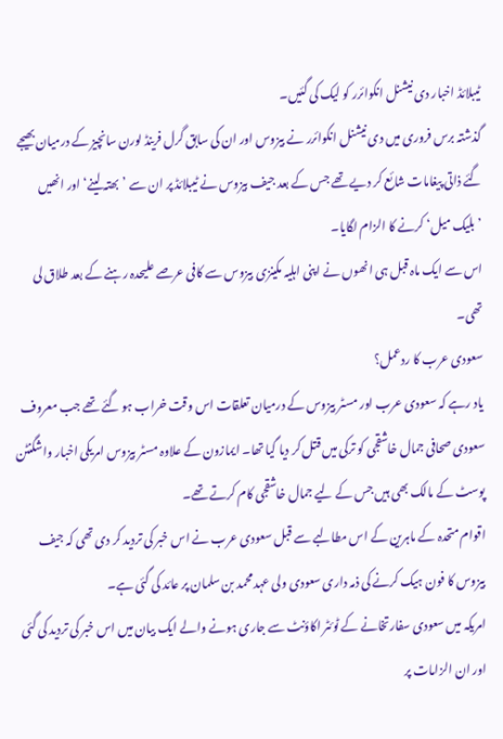ٹیبلائڈ اخبار دی نیشنل انکوائرر کو لیک کی گئیں۔
گذشتہ برس فروری میں دی نیشنل انکوائرر نے بیزوس اور ان کی سابق گرل فرینڈ لورن سانچیز کے درمیان بھیجے گئے ذاتی پیغامات شائع کر دیے تھے جس کے بعد جیف بیزوس نے ٹیبلائڈ پر ان سے ’بھتہ لینے‘ اور انھیں ’بلیک میل‘ کرنے کا الزام لگایا۔
اس سے ایک ماہ قبل ہی انھوں نے اپنی اہلیہ مکینزی بیزوس سے کافی عرصے علیحدہ رہنے کے بعد طلاق لی تھی۔
سعودی عرب کا ردعمل؟
یاد رہے کہ سعودی عرب اور مسٹر بیزوس کے درمیان تعلقات اس وقت خراب ہو گئے تھے جب معروف سعودی صحافی جمال خاشقجی کو ترکی میں قتل کر دیا گیا تھا۔ ایمازون کے علاوہ مسٹر بیزوس امریکی اخبار واشگنٹن پوسٹ کے مالک بھی ہیں جس کے لیے جمال خاشقجی کام کرتے تھے۔
اقوام متحدہ کے ماہرین کے اس مطالبے سے قبل سعودی عرب نے اس خبر کی تردید کر دی تھی کہ جیف بیزوس کا فون ہیک کرنے کی ذمہ داری سعودی ولی عہد محمد بن سلمان پر عائد کی گئی ہے۔
امریکہ میں سعودی سفارتخانے کے ٹوئٹر اکاؤنٹ سے جاری ہونے والے ایک بیان میں اس خبر کی تردید کی گئی اور ان الزامات پر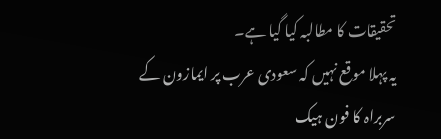تحقیقات کا مطالبہ کیا گیا ہے۔
یہ پہلا موقع نہیں کہ سعودی عرب پر ایمازون کے سربراہ کا فون ہیک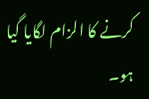کرنے کا الزام لگایا گیا ہو۔